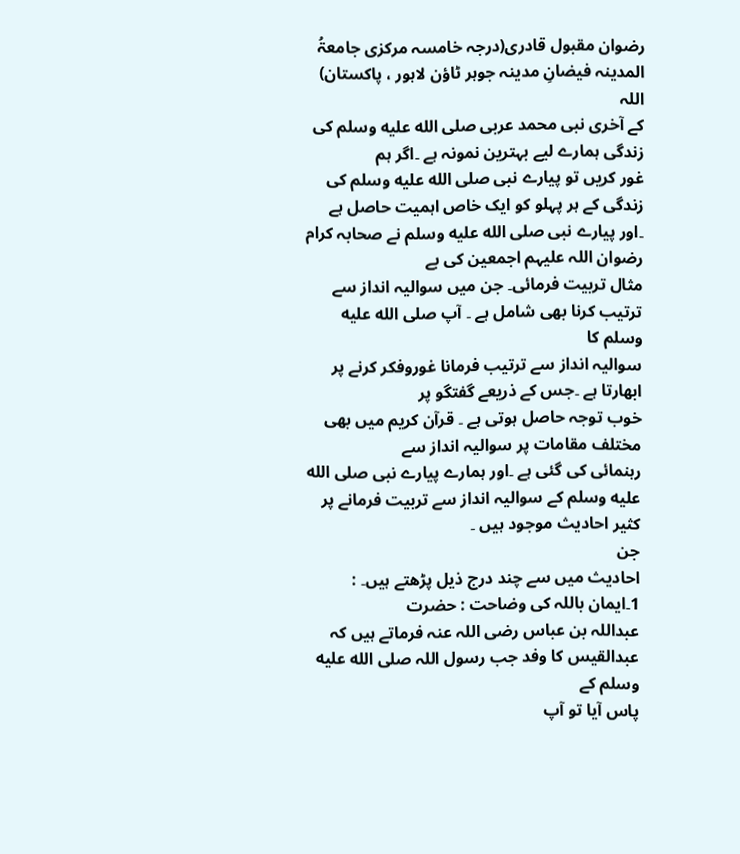رضوان مقبول قادری(درجہ خامسہ مرکزی جامعۃُ المدینہ فیضانِ مدینہ جوہر ٹاؤن لاہور ، پاکستان)
اللہ
کے آخری نبی محمد عربی صلى الله عليه وسلم کی زندگی ہمارے لیے بہترین نمونہ ہے ۔اگر ہم
غور کریں تو پیارے نبی صلى الله عليه وسلم کی زندگی کے ہر پہلو کو ایک خاص اہمیت حاصل ہے
۔اور پیارے نبی صلى الله عليه وسلم نے صحابہ کرام رضوان اللہ علیہم اجمعین کی بے
مثال تربیت فرمائی۔ جن میں سوالیہ انداز سے ترتیب کرنا بھی شامل ہے ۔ آپ صلى الله عليه وسلم کا
سوالیہ انداز سے ترتیب فرمانا غوروفکر کرنے پر ابھارتا ہے ۔جس کے ذریعے گفتگو پر
خوب توجہ حاصل ہوتی ہے ۔ قرآن کریم میں بھی مختلف مقامات پر سوالیہ انداز سے
رہنمائی کی گئی ہے ۔اور ہمارے پیارے نبی صلى الله عليه وسلم کے سوالیہ انداز سے تربیت فرمانے پر کثیر احادیث موجود ہیں ۔
جن
احادیث میں سے چند درج ذیل پڑھتے ہیں۔ :
1۔ایمان باللہ کی وضاحت : حضرت
عبداللہ بن عباس رضی اللہ عنہ فرماتے ہیں کہ عبدالقیس کا وفد جب رسول اللہ صلى الله عليه وسلم کے
پاس آیا تو آپ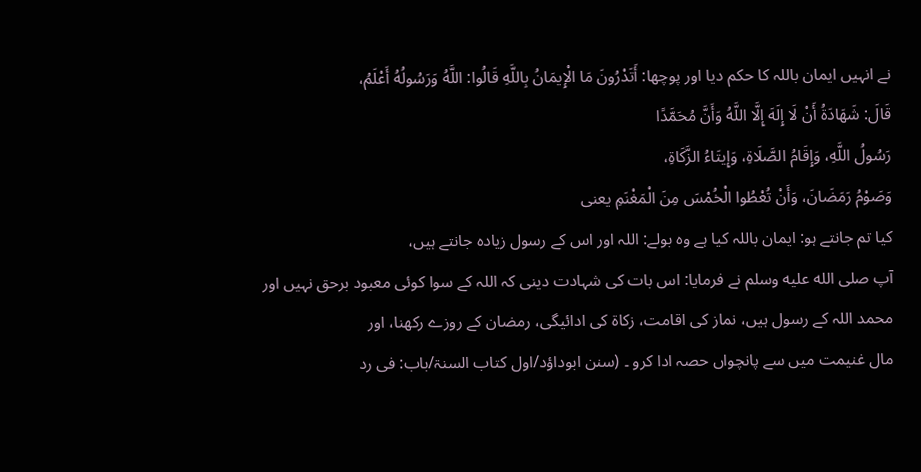نے انہیں ایمان باللہ کا حکم دیا اور پوچھا: أَتَدْرُونَ مَا الْإِيمَانُ بِاللَّهِ قَالُوا: اللَّهُ وَرَسُولُهُ أَعْلَمُ،
قَالَ: شَهَادَةُ أَنْ لَا إِلَهَ إِلَّا اللَّهُ وَأَنَّ مُحَمَّدًا
رَسُولُ اللَّهِ، وَإِقَامُ الصَّلَاةِ، وَإِيتَاءُ الزَّكَاةِ،
وَصَوْمُ رَمَضَانَ، وَأَنْ تُعْطُوا الْخُمْسَ مِنَ الْمَغْنَمِ یعنی
کیا تم جانتے ہو: ایمان باللہ کیا ہے وہ بولے: اللہ اور اس کے رسول زیادہ جانتے ہیں،
آپ صلى الله عليه وسلم نے فرمایا: اس بات کی شہادت دینی کہ اللہ کے سوا کوئی معبود برحق نہیں اور
محمد اللہ کے رسول ہیں، نماز کی اقامت، زکاۃ کی ادائیگی، رمضان کے روزے رکھنا، اور
مال غنیمت میں سے پانچواں حصہ ادا کرو ۔ (سنن ابوداؤد/اول کتاب السنۃ/باب: فی رد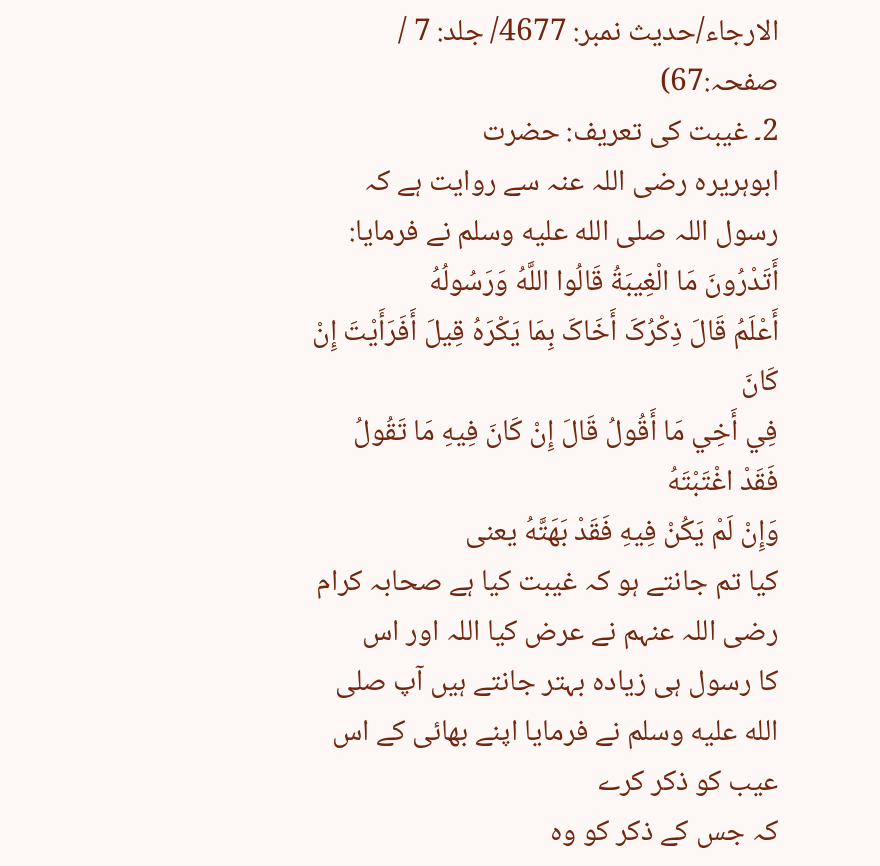الارجاء/حدیث نمبر: 4677/ جلد: 7 /
صفحہ:67)
2۔ غیبت کی تعریف: حضرت
ابوہریرہ رضی اللہ عنہ سے روایت ہے کہ رسول اللہ صلى الله عليه وسلم نے فرمایا: أَتَدْرُونَ مَا الْغِيبَةُ قَالُوا اللَّهُ وَرَسُولُهُ
أَعْلَمُ قَالَ ذِکْرُکَ أَخَاکَ بِمَا يَکْرَهُ قِيلَ أَفَرَأَيْتَ إِنْ کَانَ
فِي أَخِي مَا أَقُولُ قَالَ إِنْ کَانَ فِيهِ مَا تَقُولُ فَقَدْ اغْتَبْتَهُ
وَإِنْ لَمْ يَکُنْ فِيهِ فَقَدْ بَهَتَّهُ یعنی
کیا تم جانتے ہو کہ غیبت کیا ہے صحابہ کرام رضی اللہ عنہم نے عرض کیا اللہ اور اس
کا رسول ہی زیادہ بہتر جانتے ہیں آپ صلى الله عليه وسلم نے فرمایا اپنے بھائی کے اس عیب کو ذکر کرے
کہ جس کے ذکر کو وہ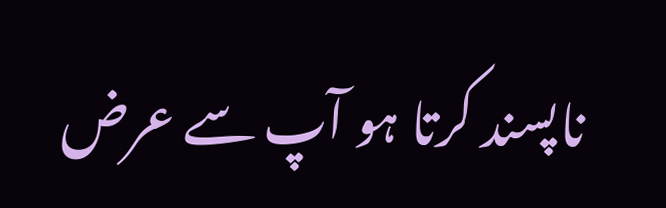ناپسند کرتا ہو آپ سے عرض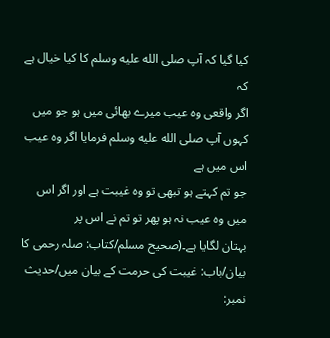کیا گیا کہ آپ صلى الله عليه وسلم کا کیا خیال ہے کہ
اگر واقعی وہ عیب میرے بھائی میں ہو جو میں کہوں آپ صلى الله عليه وسلم فرمایا اگر وہ عیب اس میں ہے
جو تم کہتے ہو تبھی تو وہ غیبت ہے اور اگر اس میں وہ عیب نہ ہو پھر تو تم نے اس پر
بہتان لگایا ہے۔(صحیح مسلم/کتاب: صلہ رحمی کا بیان/باب: غیبت کی حرمت کے بیان میں/حدیث
نمبر: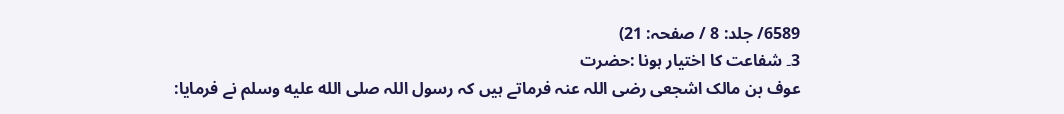6589/ جلد: 8 / صفحہ: 21)
3۔ شفاعت کا اختیار ہونا :حضرت
عوف بن مالک اشجعی رضی اللہ عنہ فرماتے ہیں کہ رسول اللہ صلى الله عليه وسلم نے فرمایا: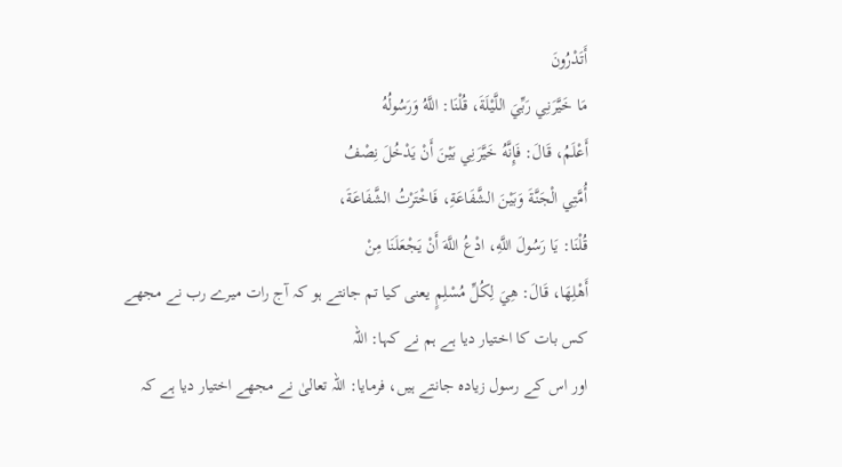أَتَدْرُونَ
مَا خَيَّرَنِي رَبِّيَ اللَّيْلَةَ، قُلْنَا: اللَّهُ وَرَسُولُهُ
أَعْلَمُ، قَالَ: فَإِنَّهُ خَيَّرَنِي بَيْنَ أَنْ يَدْخُلَ نِصْفُ
أُمَّتِي الْجَنَّةَ وَبَيْنَ الشَّفَاعَةِ، فَاخْتَرْتُ الشَّفَاعَةَ،
قُلْنَا: يَا رَسُولَ اللَّهِ، ادْعُ اللَّهَ أَنْ يَجْعَلَنَا مِنْ
أَهْلِهَا، قَالَ: هِيَ لِكُلِّ مُسْلِمٍ یعنی کیا تم جانتے ہو کہ آج رات میرے رب نے مجھے
کس بات کا اختیار دیا ہے ہم نے کہا: اللہ
اور اس کے رسول زیادہ جانتے ہیں، فرمایا: اللہ تعالیٰ نے مجھے اختیار دیا ہے کہ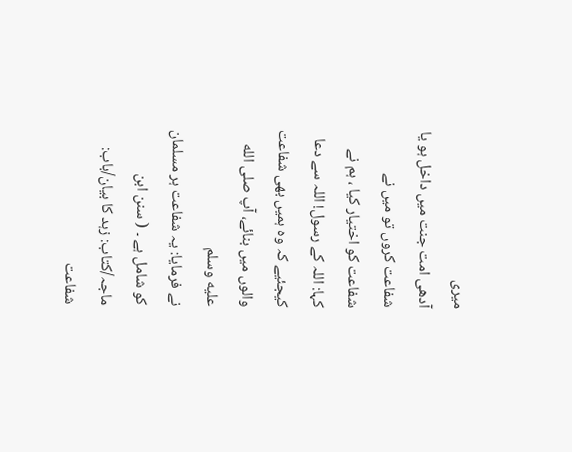میری
آدھی امت جنت میں داخل ہو یا شفاعت کروں تو میں نے شفاعت کو اختیار کیا ، ہم نے
کہا: اللہ کے رسول! اللہ سے دعا کیجئیے کہ وہ ہمیں بھی شفاعت والوں میں بنائے، آپ صلى الله عليه وسلم
نے فرمایا: یہ شفاعت ہر مسلمان کو شامل ہے ۔ ( سنن ابن ماجہ/کتاب: زہد کا بیان/باب: شفاعت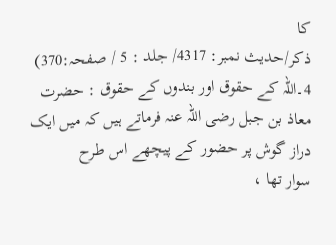کا
ذکر/حدیث نمبر: 4317/ جلد : 5 / صفحہ:370)
4۔️اللہ کے حقوق اور بندوں کے حقوق : حضرت
معاذ بن جبل رضی اللہ عنہ فرماتے ہیں کہ میں ایک دراز گوش پر حضور کے پیچھے اس طرح
سوار تھا ،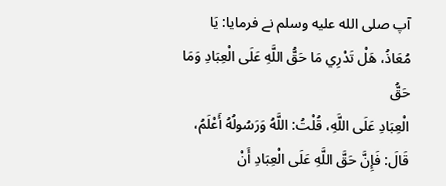آپ صلى الله عليه وسلم نے فرمایا: يَا
مُعَاذُ، هَلْ تَدْرِي مَا حَقُّ اللَّهِ عَلَى الْعِبَادِ وَمَا حَقُّ
الْعِبَادِ عَلَى اللَّهِ، قُلْتُ: اللَّهُ وَرَسُولُهُ أَعْلَمُ،
قَالَ: فَإِنَّ حَقَّ اللَّهِ عَلَى الْعِبَادِ أَنْ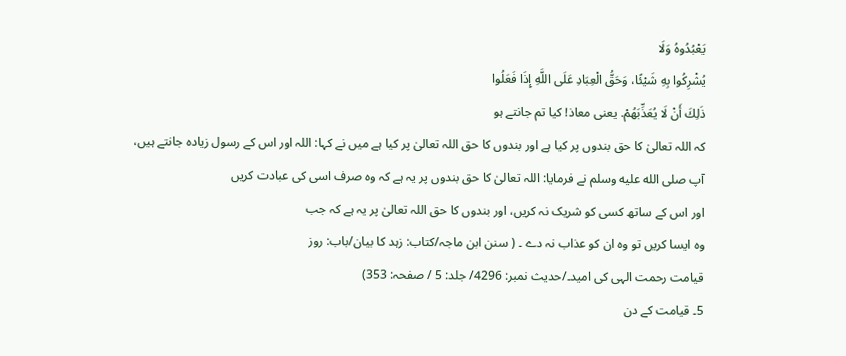يَعْبُدُوهُ وَلَا
يُشْرِكُوا بِهِ شَيْئًا، وَحَقُّ الْعِبَادِ عَلَى اللَّهِ إِذَا فَعَلُوا
ذَلِكَ أَنْ لَا يُعَذِّبَهُمْ. یعنی معاذ! کیا تم جانتے ہو
کہ اللہ تعالیٰ کا حق بندوں پر کیا ہے اور بندوں کا حق اللہ تعالیٰ پر کیا ہے میں نے کہا: اللہ اور اس کے رسول زیادہ جانتے ہیں،
آپ صلى الله عليه وسلم نے فرمایا: اللہ تعالیٰ کا حق بندوں پر یہ ہے کہ وہ صرف اسی کی عبادت کریں
اور اس کے ساتھ کسی کو شریک نہ کریں، اور بندوں کا حق اللہ تعالیٰ پر یہ ہے کہ جب
وہ ایسا کریں تو وہ ان کو عذاب نہ دے ۔ ( سنن ابن ماجہ/کتاب: زہد کا بیان/باب: روز
قیامت رحمت الہی کی امید۔/حدیث نمبر: 4296/ جلد: 5 / صفحہ: 353)
5۔ قیامت کے دن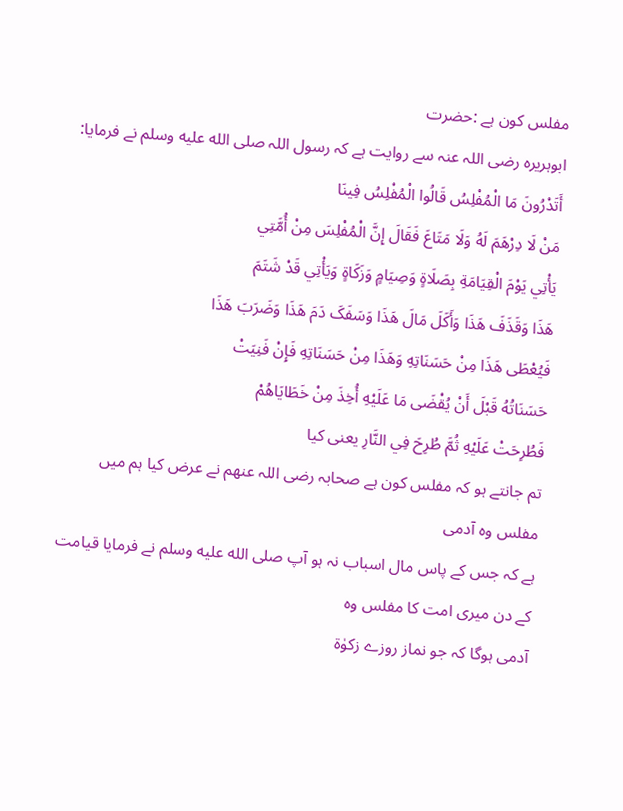مفلس کون ہے :حضرت
ابوہریرہ رضی اللہ عنہ سے روایت ہے کہ رسول اللہ صلى الله عليه وسلم نے فرمایا: أَتَدْرُونَ مَا الْمُفْلِسُ قَالُوا الْمُفْلِسُ فِينَا
مَنْ لَا دِرْهَمَ لَهُ وَلَا مَتَاعَ فَقَالَ إِنَّ الْمُفْلِسَ مِنْ أُمَّتِي
يَأْتِي يَوْمَ الْقِيَامَةِ بِصَلَاةٍ وَصِيَامٍ وَزَکَاةٍ وَيَأْتِي قَدْ شَتَمَ
هَذَا وَقَذَفَ هَذَا وَأَکَلَ مَالَ هَذَا وَسَفَکَ دَمَ هَذَا وَضَرَبَ هَذَا
فَيُعْطَی هَذَا مِنْ حَسَنَاتِهِ وَهَذَا مِنْ حَسَنَاتِهِ فَإِنْ فَنِيَتْ
حَسَنَاتُهُ قَبْلَ أَنْ يُقْضَی مَا عَلَيْهِ أُخِذَ مِنْ خَطَايَاهُمْ
فَطُرِحَتْ عَلَيْهِ ثُمَّ طُرِحَ فِي النَّارِ یعنی کیا
تم جانتے ہو کہ مفلس کون ہے صحابہ رضی اللہ عنھم نے عرض کیا ہم میں مفلس وہ آدمی
ہے کہ جس کے پاس مال اسباب نہ ہو آپ صلى الله عليه وسلم نے فرمایا قیامت کے دن میری امت کا مفلس وہ
آدمی ہوگا کہ جو نماز روزے زکوٰۃ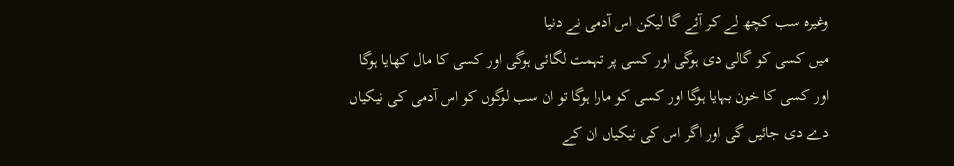وغیرہ سب کچھ لے کر آئے گا لیکن اس آدمی نے دنیا
میں کسی کو گالی دی ہوگی اور کسی پر تہمت لگائی ہوگی اور کسی کا مال کھایا ہوگا
اور کسی کا خون بہایا ہوگا اور کسی کو مارا ہوگا تو ان سب لوگوں کو اس آدمی کی نیکیاں
دے دی جائیں گی اور اگر اس کی نیکیاں ان کے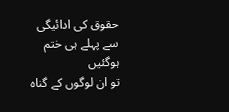حقوق کی ادائیگی سے پہلے ہی ختم ہوگئیں
تو ان لوگوں کے گناہ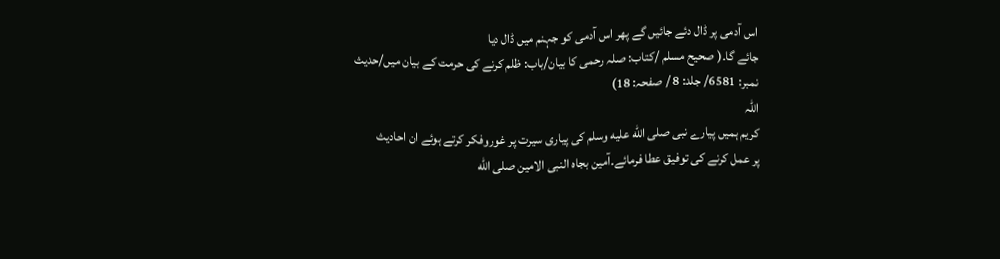اس آدمی پر ڈال دئے جائیں گے پھر اس آدمی کو جہنم میں ڈال دیا
جائے گا۔( صحیح مسلم /کتاب: صلہ رحمی کا بیان/باب: ظلم کرنے کی حرمت کے بیان میں/حدیث
نمبر: 6581/ جلد: 8 / صفحہ: 18)
اللہ
کریم ہمیں پیارے نبی صلى الله عليه وسلم کی پیاری سیرت پر غوروفکر کرتے ہوئے ان احادیث
پر عمل کرنے کی توفیق عطا فرمائے۔آمین بجاہ النبی الامین صلى الله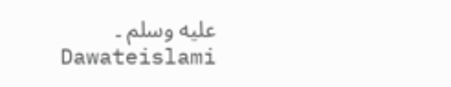عليه وسلم ۔
Dawateislami